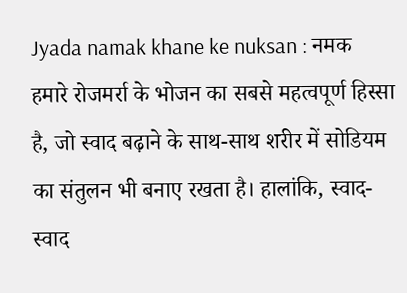Jyada namak khane ke nuksan : नमक हमारे रोजमर्रा के भोजन का सबसे महत्वपूर्ण हिस्सा है, जो स्वाद बढ़ाने के साथ-साथ शरीर में सोडियम का संतुलन भी बनाए रखता है। हालांकि, स्वाद-स्वाद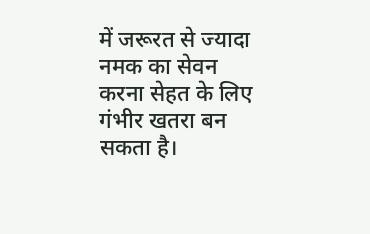में जरूरत से ज्यादा नमक का सेवन करना सेहत के लिए गंभीर खतरा बन सकता है।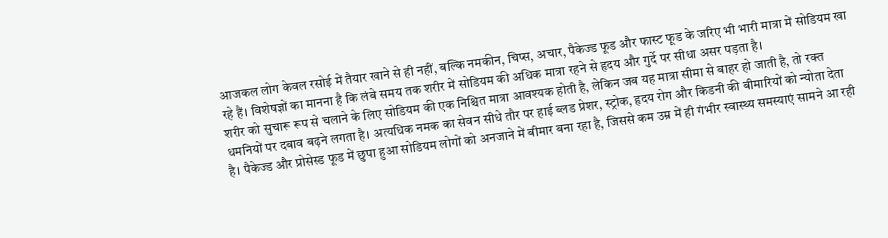आजकल लोग केवल रसोई में तैयार खाने से ही नहीं, बल्कि नमकीन, चिप्स, अचार, पैकेज्ड फूड और फास्ट फूड के जरिए भी भारी मात्रा में सोडियम खा रहे हैं। विशेषज्ञों का मानना है कि लंबे समय तक शरीर में सोडियम की अधिक मात्रा रहने से हृदय और गुर्दे पर सीधा असर पड़ता है।
शरीर को सुचारू रूप से चलाने के लिए सोडियम की एक निश्चित मात्रा आवश्यक होती है, लेकिन जब यह मात्रा सीमा से बाहर हो जाती है, तो रक्त धमनियों पर दबाव बढ़ने लगता है। अत्यधिक नमक का सेवन सीधे तौर पर हाई ब्लड प्रेशर, स्ट्रोक, हृदय रोग और किडनी की बीमारियों को न्योता देता है। पैकेज्ड और प्रोसेस्ड फूड में छुपा हुआ सोडियम लोगों को अनजाने में बीमार बना रहा है, जिससे कम उम्र में ही गंभीर स्वास्थ्य समस्याएं सामने आ रही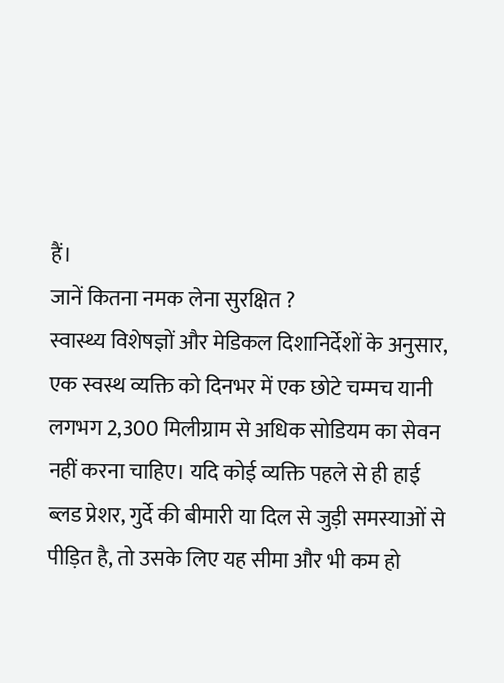हैं।
जानें कितना नमक लेना सुरक्षित ?
स्वास्थ्य विशेषज्ञों और मेडिकल दिशानिर्देशों के अनुसार, एक स्वस्थ व्यक्ति को दिनभर में एक छोटे चम्मच यानी लगभग 2,300 मिलीग्राम से अधिक सोडियम का सेवन नहीं करना चाहिए। यदि कोई व्यक्ति पहले से ही हाई ब्लड प्रेशर, गुर्दे की बीमारी या दिल से जुड़ी समस्याओं से पीड़ित है, तो उसके लिए यह सीमा और भी कम हो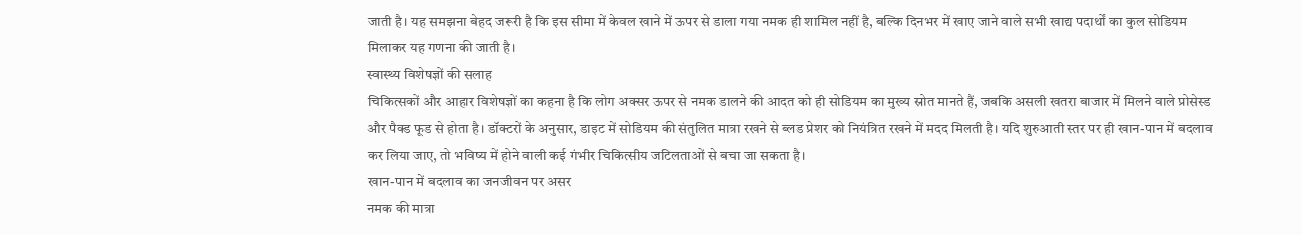जाती है। यह समझना बेहद जरूरी है कि इस सीमा में केवल खाने में ऊपर से डाला गया नमक ही शामिल नहीं है, बल्कि दिनभर में खाए जाने वाले सभी खाद्य पदार्थों का कुल सोडियम मिलाकर यह गणना की जाती है।
स्वास्थ्य विशेषज्ञों की सलाह
चिकित्सकों और आहार विशेषज्ञों का कहना है कि लोग अक्सर ऊपर से नमक डालने की आदत को ही सोडियम का मुख्य स्रोत मानते हैं, जबकि असली खतरा बाजार में मिलने वाले प्रोसेस्ड और पैक्ड फूड से होता है। डॉक्टरों के अनुसार, डाइट में सोडियम की संतुलित मात्रा रखने से ब्लड प्रेशर को नियंत्रित रखने में मदद मिलती है। यदि शुरुआती स्तर पर ही खान-पान में बदलाव कर लिया जाए, तो भविष्य में होने वाली कई गंभीर चिकित्सीय जटिलताओं से बचा जा सकता है।
खान-पान में बदलाव का जनजीवन पर असर
नमक की मात्रा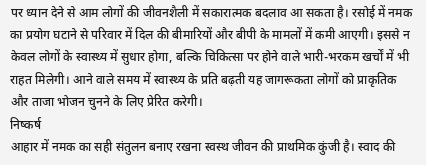पर ध्यान देने से आम लोगों की जीवनशैली में सकारात्मक बदलाव आ सकता है। रसोई में नमक का प्रयोग घटाने से परिवार में दिल की बीमारियों और बीपी के मामलों में कमी आएगी। इससे न केवल लोगों के स्वास्थ्य में सुधार होगा, बल्कि चिकित्सा पर होने वाले भारी-भरकम खर्चों में भी राहत मिलेगी। आने वाले समय में स्वास्थ्य के प्रति बढ़ती यह जागरूकता लोगों को प्राकृतिक और ताजा भोजन चुनने के लिए प्रेरित करेगी।
निष्कर्ष
आहार में नमक का सही संतुलन बनाए रखना स्वस्थ जीवन की प्राथमिक कुंजी है। स्वाद की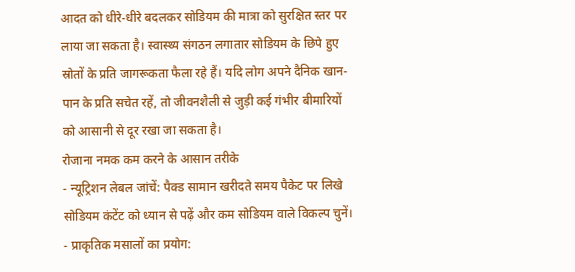आदत को धीरे-धीरे बदलकर सोडियम की मात्रा को सुरक्षित स्तर पर लाया जा सकता है। स्वास्थ्य संगठन लगातार सोडियम के छिपे हुए स्रोतों के प्रति जागरूकता फैला रहे हैं। यदि लोग अपने दैनिक खान-पान के प्रति सचेत रहें, तो जीवनशैली से जुड़ी कई गंभीर बीमारियों को आसानी से दूर रखा जा सकता है।
रोजाना नमक कम करने के आसान तरीके
- न्यूट्रिशन लेबल जांचें: पैक्ड सामान खरीदते समय पैकेट पर लिखे सोडियम कंटेंट को ध्यान से पढ़ें और कम सोडियम वाले विकल्प चुनें।
- प्राकृतिक मसालों का प्रयोग: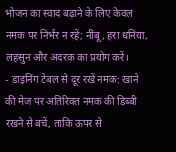भोजन का स्वाद बढ़ाने के लिए केवल नमक पर निर्भर न रहें; नींबू, हरा धनिया, लहसुन और अदरक का प्रयोग करें।
- डाइनिंग टेबल से दूर रखें नमक: खाने की मेज पर अतिरिक्त नमक की डिब्बी रखने से बचें, ताकि ऊपर से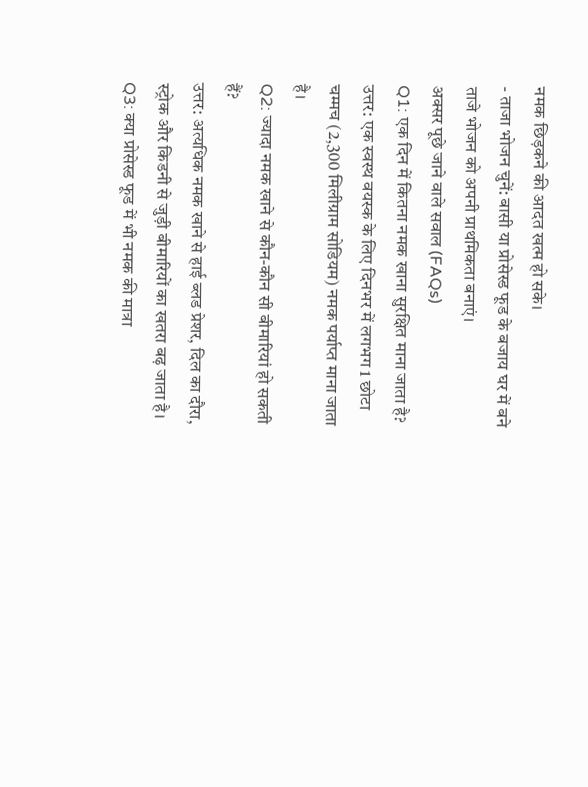नमक छिड़कने की आदत खत्म हो सके।
- ताजा भोजन चुनें: बासी या प्रोसेस्ड फूड के बजाय घर में बने ताजे भोजन को अपनी प्राथमिकता बनाएं।
अक्सर पूछे जाने वाले सवाल (FAQs)
Q1: एक दिन में कितना नमक खाना सुरक्षित माना जाता है?
उत्तर: एक स्वस्थ वयस्क के लिए दिनभर में लगभग 1 छोटा चम्मच (2,300 मिलीग्राम सोडियम) नमक पर्याप्त माना जाता है।
Q2: ज्यादा नमक खाने से कौन-कौन सी बीमारियां हो सकती हैं?
उत्तर: अत्यधिक नमक खाने से हाई ब्लड प्रेशर, दिल का दौरा, स्ट्रोक और किडनी से जुड़ी बीमारियों का खतरा बढ़ जाता है।
Q3: क्या प्रोसेस्ड फूड में भी नमक की मात्रा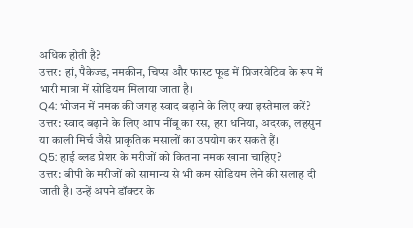अधिक होती है?
उत्तर: हां, पैकेज्ड, नमकीन, चिप्स और फास्ट फूड में प्रिजरवेटिव के रूप में भारी मात्रा में सोडियम मिलाया जाता है।
Q4: भोजन में नमक की जगह स्वाद बढ़ाने के लिए क्या इस्तेमाल करें?
उत्तर: स्वाद बढ़ाने के लिए आप नींबू का रस, हरा धनिया, अदरक, लहसुन या काली मिर्च जैसे प्राकृतिक मसालों का उपयोग कर सकते हैं।
Q5: हाई ब्लड प्रेशर के मरीजों को कितना नमक खाना चाहिए?
उत्तर: बीपी के मरीजों को सामान्य से भी कम सोडियम लेने की सलाह दी जाती है। उन्हें अपने डॉक्टर के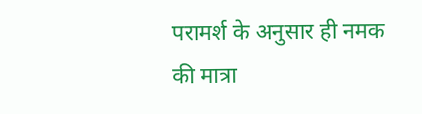परामर्श के अनुसार ही नमक की मात्रा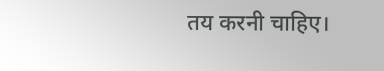तय करनी चाहिए।